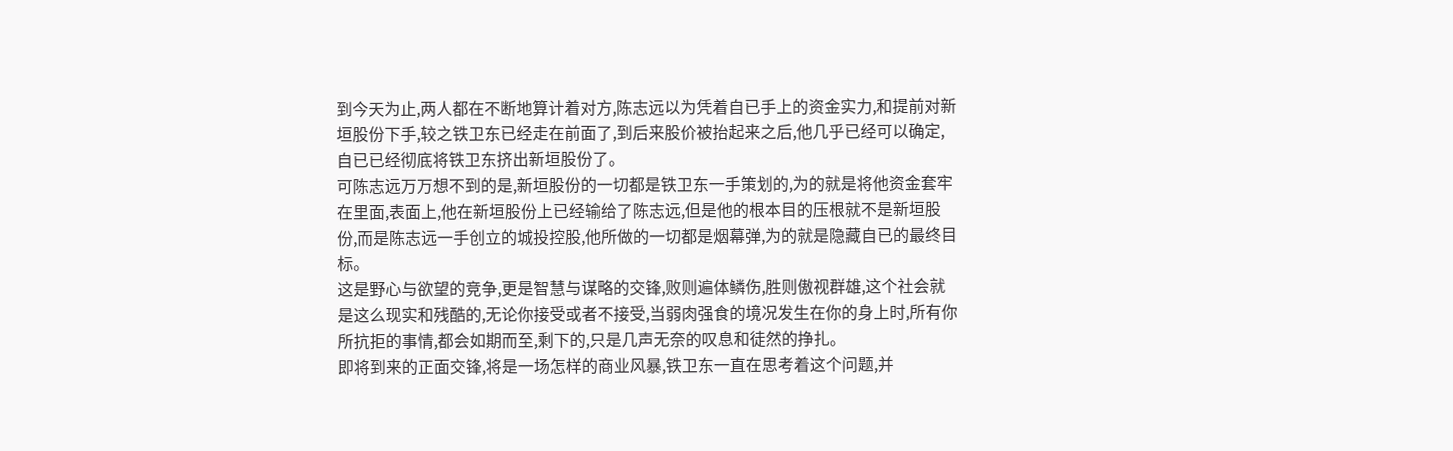到今天为止,两人都在不断地算计着对方,陈志远以为凭着自已手上的资金实力,和提前对新垣股份下手,较之铁卫东已经走在前面了,到后来股价被抬起来之后,他几乎已经可以确定,自已已经彻底将铁卫东挤出新垣股份了。
可陈志远万万想不到的是,新垣股份的一切都是铁卫东一手策划的,为的就是将他资金套牢在里面,表面上,他在新垣股份上已经输给了陈志远,但是他的根本目的压根就不是新垣股份,而是陈志远一手创立的城投控股,他所做的一切都是烟幕弹,为的就是隐藏自已的最终目标。
这是野心与欲望的竞争,更是智慧与谋略的交锋,败则遍体鳞伤,胜则傲视群雄,这个社会就是这么现实和残酷的,无论你接受或者不接受,当弱肉强食的境况发生在你的身上时,所有你所抗拒的事情,都会如期而至,剩下的,只是几声无奈的叹息和徒然的挣扎。
即将到来的正面交锋,将是一场怎样的商业风暴,铁卫东一直在思考着这个问题,并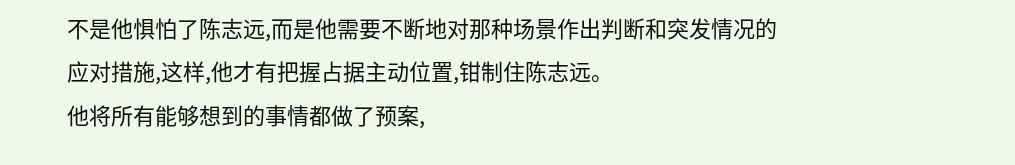不是他惧怕了陈志远,而是他需要不断地对那种场景作出判断和突发情况的应对措施,这样,他才有把握占据主动位置,钳制住陈志远。
他将所有能够想到的事情都做了预案,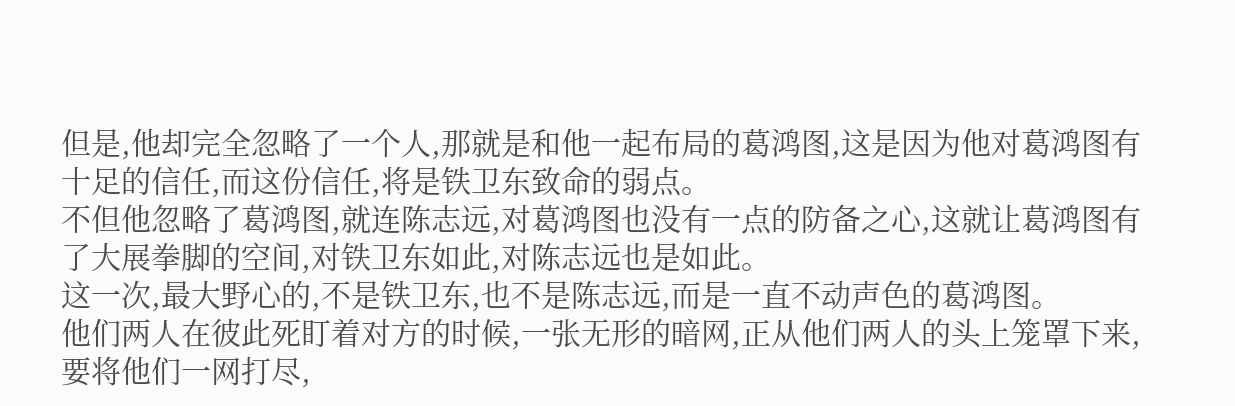但是,他却完全忽略了一个人,那就是和他一起布局的葛鸿图,这是因为他对葛鸿图有十足的信任,而这份信任,将是铁卫东致命的弱点。
不但他忽略了葛鸿图,就连陈志远,对葛鸿图也没有一点的防备之心,这就让葛鸿图有了大展拳脚的空间,对铁卫东如此,对陈志远也是如此。
这一次,最大野心的,不是铁卫东,也不是陈志远,而是一直不动声色的葛鸿图。
他们两人在彼此死盯着对方的时候,一张无形的暗网,正从他们两人的头上笼罩下来,要将他们一网打尽,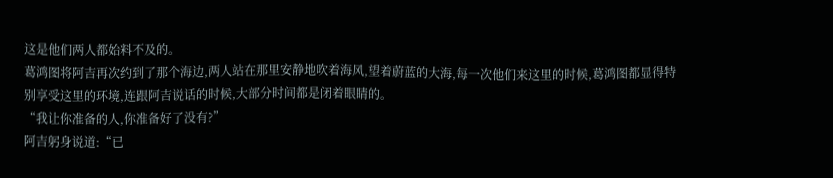这是他们两人都始料不及的。
葛鸿图将阿吉再次约到了那个海边,两人站在那里安静地吹着海风,望着蔚蓝的大海,每一次他们来这里的时候,葛鸿图都显得特别享受这里的环境,连跟阿吉说话的时候,大部分时间都是闭着眼睛的。
“我让你准备的人,你准备好了没有?”
阿吉躬身说道:“已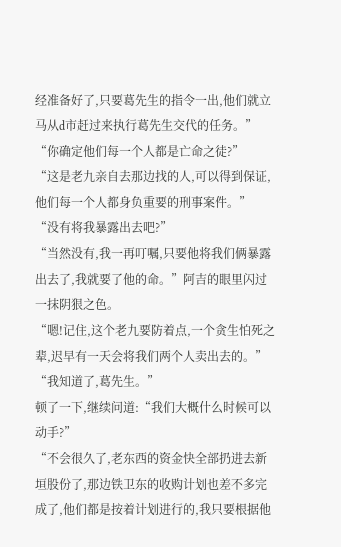经准备好了,只要葛先生的指令一出,他们就立马从d市赶过来执行葛先生交代的任务。”
“你确定他们每一个人都是亡命之徒?”
“这是老九亲自去那边找的人,可以得到保证,他们每一个人都身负重要的刑事案件。”
“没有将我暴露出去吧?”
“当然没有,我一再叮嘱,只要他将我们俩暴露出去了,我就要了他的命。”阿吉的眼里闪过一抹阴狠之色。
“嗯!记住,这个老九要防着点,一个贪生怕死之辈,迟早有一天会将我们两个人卖出去的。”
“我知道了,葛先生。”
顿了一下,继续问道:“我们大概什么时候可以动手?”
“不会很久了,老东西的资金快全部扔进去新垣股份了,那边铁卫东的收购计划也差不多完成了,他们都是按着计划进行的,我只要根据他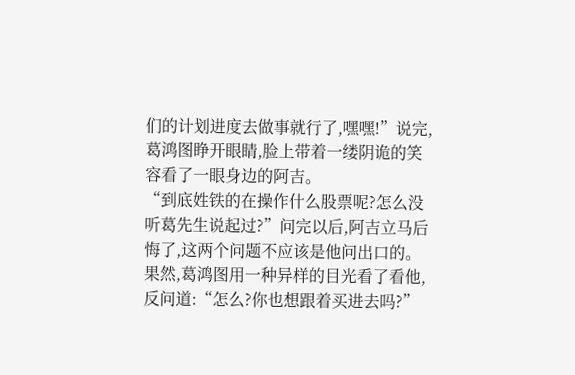们的计划进度去做事就行了,嘿嘿!”说完,葛鸿图睁开眼睛,脸上带着一缕阴诡的笑容看了一眼身边的阿吉。
“到底姓铁的在操作什么股票呢?怎么没听葛先生说起过?”问完以后,阿吉立马后悔了,这两个问题不应该是他问出口的。
果然,葛鸿图用一种异样的目光看了看他,反问道:“怎么?你也想跟着买进去吗?”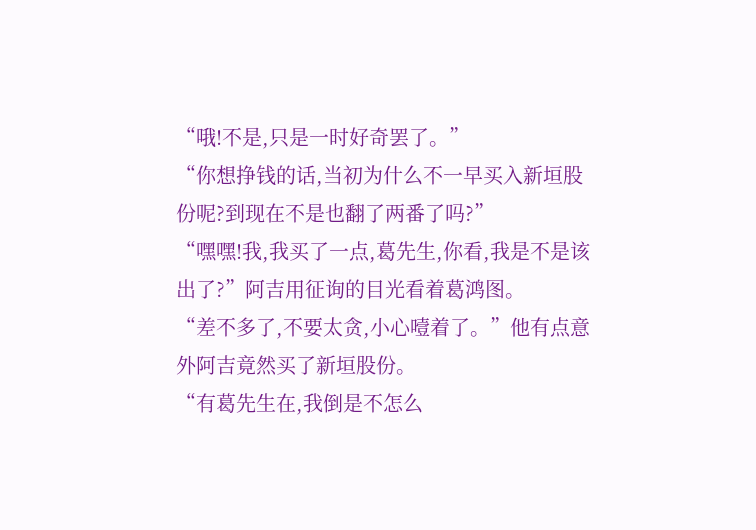“哦!不是,只是一时好奇罢了。”
“你想挣钱的话,当初为什么不一早买入新垣股份呢?到现在不是也翻了两番了吗?”
“嘿嘿!我,我买了一点,葛先生,你看,我是不是该出了?”阿吉用征询的目光看着葛鸿图。
“差不多了,不要太贪,小心噎着了。”他有点意外阿吉竟然买了新垣股份。
“有葛先生在,我倒是不怎么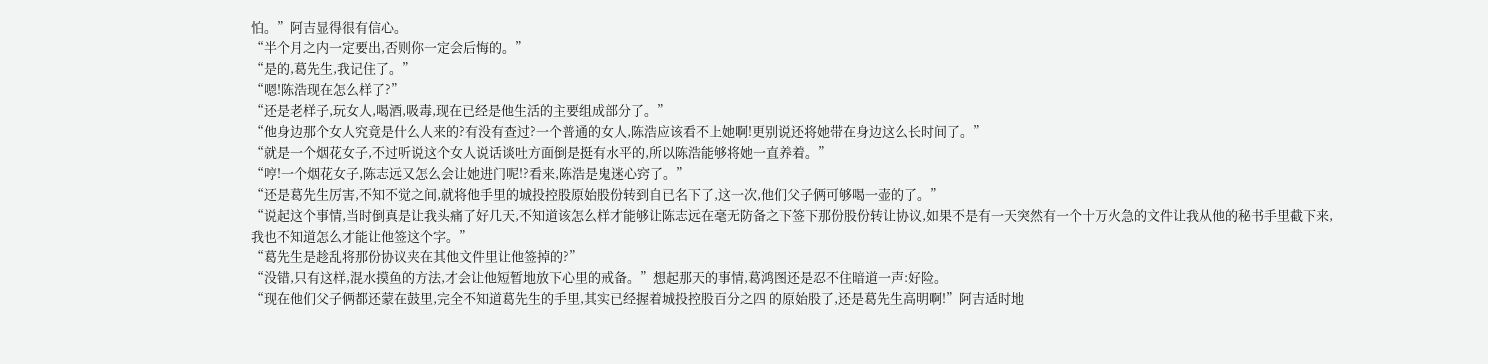怕。”阿吉显得很有信心。
“半个月之内一定要出,否则你一定会后悔的。”
“是的,葛先生,我记住了。”
“嗯!陈浩现在怎么样了?”
“还是老样子,玩女人,喝酒,吸毒,现在已经是他生活的主要组成部分了。”
“他身边那个女人究竟是什么人来的?有没有查过?一个普通的女人,陈浩应该看不上她啊!更别说还将她带在身边这么长时间了。”
“就是一个烟花女子,不过听说这个女人说话谈吐方面倒是挺有水平的,所以陈浩能够将她一直养着。”
“哼!一个烟花女子,陈志远又怎么会让她进门呢!?看来,陈浩是鬼迷心窍了。”
“还是葛先生厉害,不知不觉之间,就将他手里的城投控股原始股份转到自已名下了,这一次,他们父子俩可够喝一壶的了。”
“说起这个事情,当时倒真是让我头痛了好几天,不知道该怎么样才能够让陈志远在毫无防备之下签下那份股份转让协议,如果不是有一天突然有一个十万火急的文件让我从他的秘书手里截下来,我也不知道怎么才能让他签这个字。”
“葛先生是趁乱将那份协议夹在其他文件里让他签掉的?”
“没错,只有这样,混水摸鱼的方法,才会让他短暂地放下心里的戒备。”想起那天的事情,葛鸿图还是忍不住暗道一声:好险。
“现在他们父子俩都还蒙在鼓里,完全不知道葛先生的手里,其实已经握着城投控股百分之四 的原始股了,还是葛先生高明啊!”阿吉适时地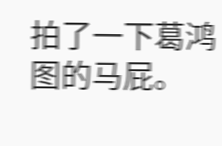拍了一下葛鸿图的马屁。